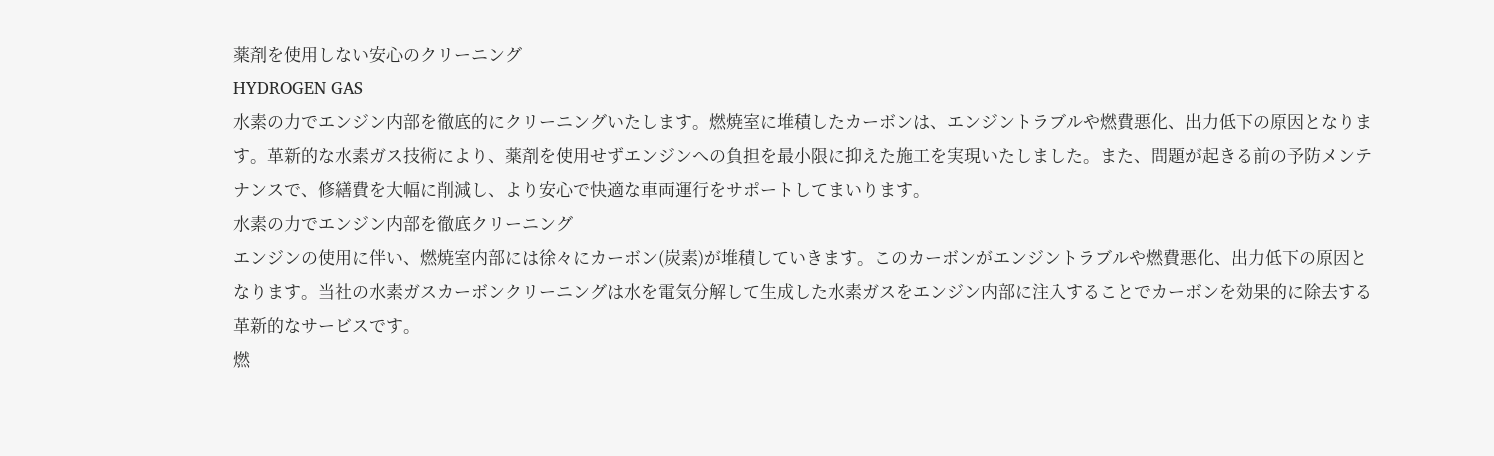薬剤を使用しない安心のクリーニング
HYDROGEN GAS
水素の力でエンジン内部を徹底的にクリーニングいたします。燃焼室に堆積したカーボンは、エンジントラブルや燃費悪化、出力低下の原因となります。革新的な水素ガス技術により、薬剤を使用せずエンジンへの負担を最小限に抑えた施工を実現いたしました。また、問題が起きる前の予防メンテナンスで、修繕費を大幅に削減し、より安心で快適な車両運行をサポートしてまいります。
水素の力でエンジン内部を徹底クリーニング
エンジンの使用に伴い、燃焼室内部には徐々にカーボン(炭素)が堆積していきます。このカーボンがエンジントラブルや燃費悪化、出力低下の原因となります。当社の水素ガスカーボンクリーニングは水を電気分解して生成した水素ガスをエンジン内部に注入することでカーボンを効果的に除去する革新的なサービスです。
燃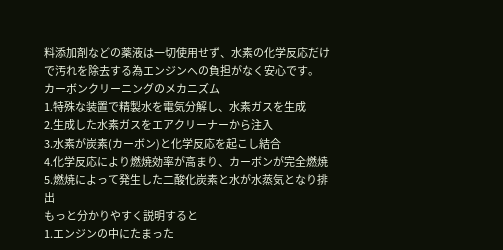料添加剤などの薬液は一切使用せず、水素の化学反応だけで汚れを除去する為エンジンへの負担がなく安心です。
カーボンクリーニングのメカニズム
1.特殊な装置で精製水を電気分解し、水素ガスを生成
2.生成した水素ガスをエアクリーナーから注入
3.水素が炭素(カーボン)と化学反応を起こし結合
4.化学反応により燃焼効率が高まり、カーボンが完全燃焼
5.燃焼によって発生した二酸化炭素と水が水蒸気となり排出
もっと分かりやすく説明すると
1.エンジンの中にたまった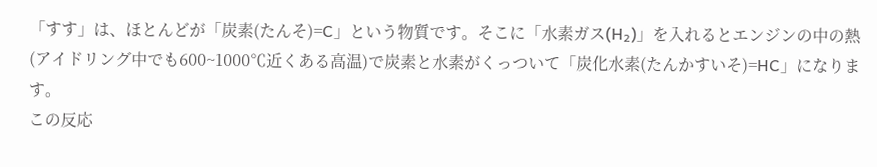「すす」は、ほとんどが「炭素(たんそ)=C」という物質です。そこに「水素ガス(H₂)」を入れるとエンジンの中の熱(アイドリング中でも600~1000℃近くある高温)で炭素と水素がくっついて「炭化水素(たんかすいそ)=HC」になります。
この反応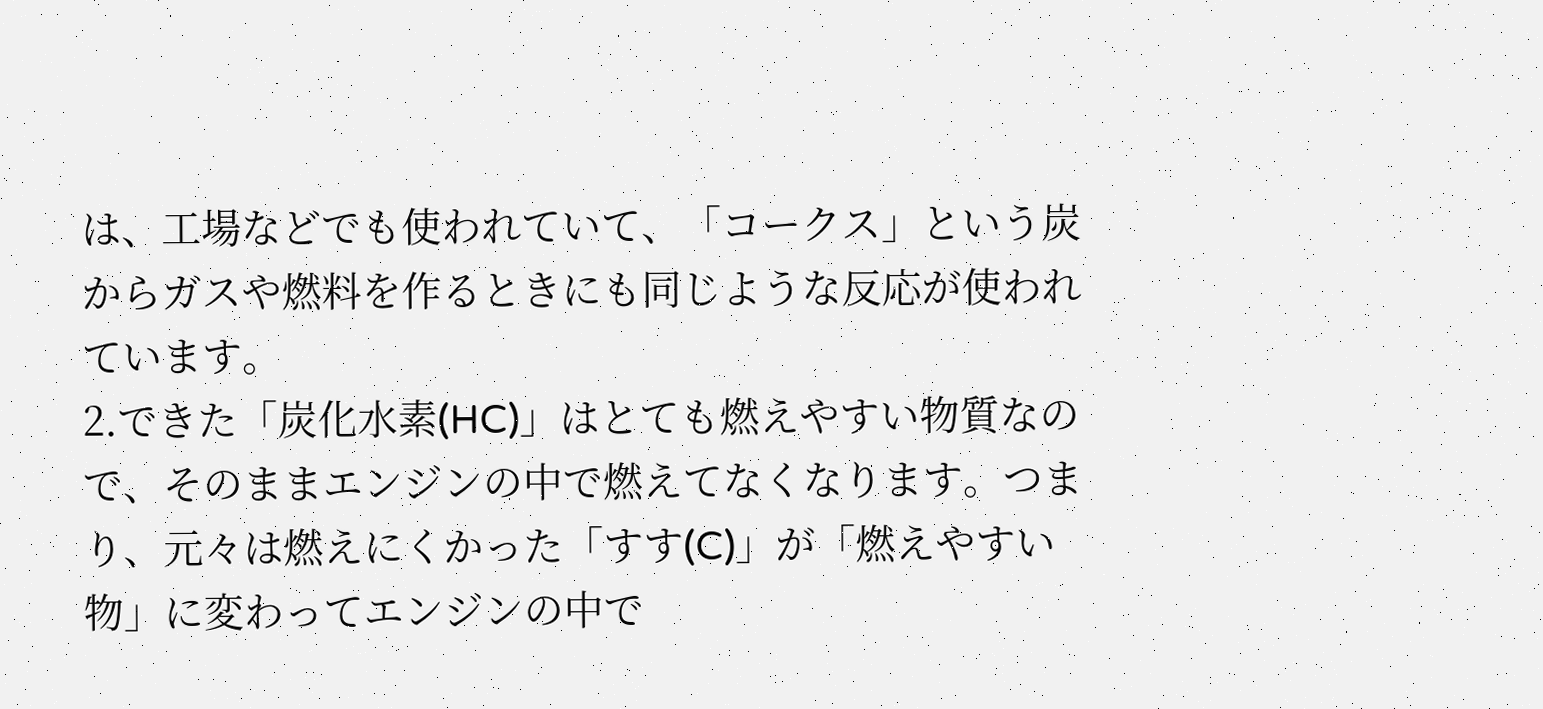は、工場などでも使われていて、「コークス」という炭からガスや燃料を作るときにも同じような反応が使われています。
2.できた「炭化水素(HC)」はとても燃えやすい物質なので、そのままエンジンの中で燃えてなくなります。つまり、元々は燃えにくかった「すす(C)」が「燃えやすい物」に変わってエンジンの中で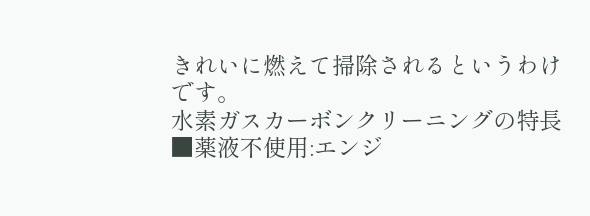きれいに燃えて掃除されるというわけです。
水素ガスカーボンクリーニングの特長
■薬液不使用:エンジ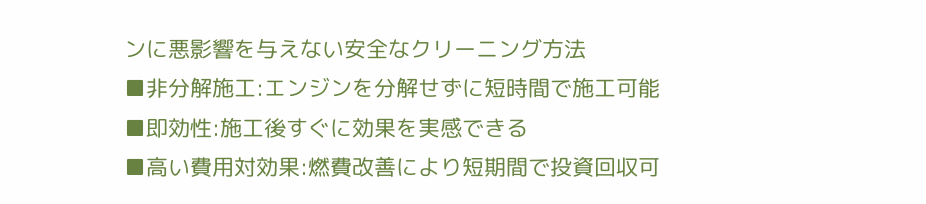ンに悪影響を与えない安全なクリーニング方法
■非分解施工:エンジンを分解せずに短時間で施工可能
■即効性:施工後すぐに効果を実感できる
■高い費用対効果:燃費改善により短期間で投資回収可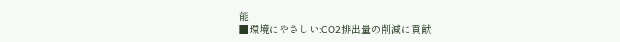能
■環境にやさしい:CO2排出量の削減に貢献